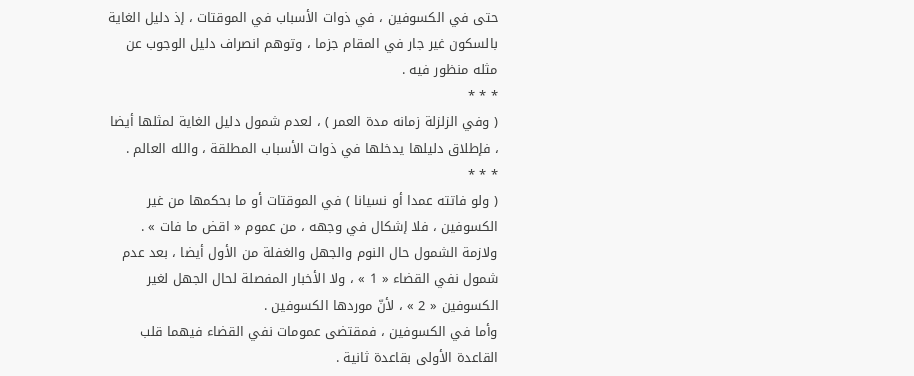حتى في الكسوفين ، في ذوات الأسباب في الموقتات ، إذ دليل الغاية بالسكون غير جار في المقام جزما ، وتوهم انصراف دليل الوجوب عن مثله منظور فيه .
* * *
( وفي الزلزلة زمانه مدة العمر ) ، لعدم شمول دليل الغاية لمثلها أيضا ، فإطلاق دليلها يدخلها في ذوات الأسباب المطلقة ، والله العالم .
* * *
( ولو فاتته عمدا أو نسيانا ) في الموقتات أو ما بحكمها من غير الكسوفين ، فلا إشكال في وجهه ، من عموم « اقض ما فات » .
ولازمة الشمول حال النوم والجهل والغفلة من الأول أيضا ، بعد عدم شمول نفي القضاء « 1 » ، ولا الأخبار المفصلة لحال الجهل لغير الكسوفين « 2 » ، لأنّ موردها الكسوفين .
وأما في الكسوفين ، فمقتضى عمومات نفي القضاء فيهما قلب القاعدة الأولى بقاعدة ثانية .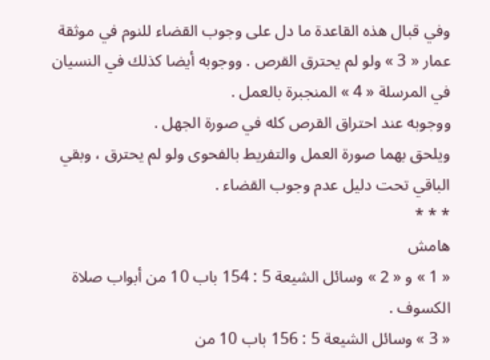وفي قبال هذه القاعدة ما دل على وجوب القضاء للنوم في موثقة عمار « 3 » ولو لم يحترق القرص . ووجوبه أيضا كذلك في النسيان في المرسلة « 4 » المنجبرة بالعمل .
ووجوبه عند احتراق القرص كله في صورة الجهل .
ويلحق بهما صورة العمل والتفريط بالفحوى ولو لم يحترق ، وبقي الباقي تحت دليل عدم وجوب القضاء .
* * *
هامش
« 1 » و « 2 » وسائل الشيعة 5 : 154 باب 10 من أبواب صلاة الكسوف .
« 3 » وسائل الشيعة 5 : 156 باب 10 من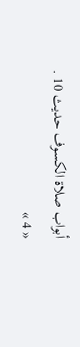أبواب صلاة الكسوف حديث 10 .
« 4 »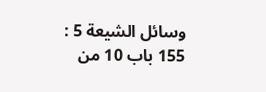وسائل الشيعة 5 : 155 باب 10 من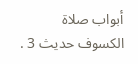أبواب صلاة الكسوف حديث 3 .